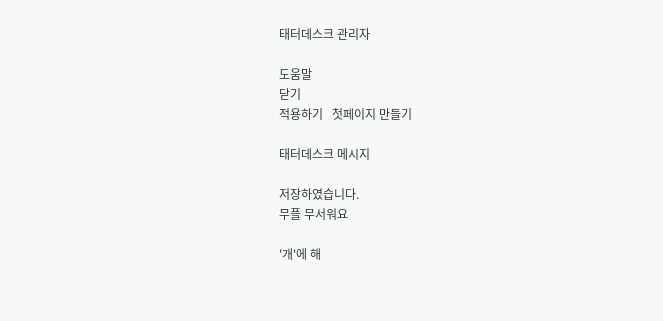태터데스크 관리자

도움말
닫기
적용하기   첫페이지 만들기

태터데스크 메시지

저장하였습니다.
무플 무서워요

'개'에 해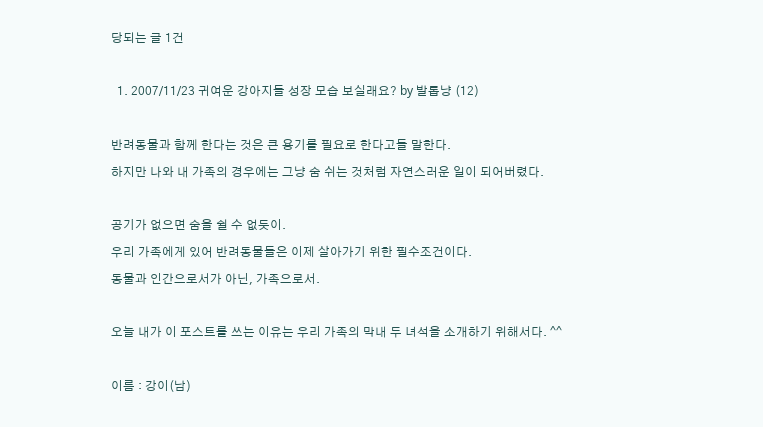당되는 글 1건

  1. 2007/11/23 귀여운 강아지들 성장 모습 보실래요? by 발톱냥 (12)

반려동물과 함께 한다는 것은 큰 용기를 필요로 한다고들 말한다.
하지만 나와 내 가족의 경우에는 그냥 숨 쉬는 것처럼 자연스러운 일이 되어버렸다.

공기가 없으면 숨을 쉴 수 없듯이.
우리 가족에게 있어 반려동물들은 이제 살아가기 위한 필수조건이다.
동물과 인간으로서가 아닌, 가족으로서.

오늘 내가 이 포스트를 쓰는 이유는 우리 가족의 막내 두 녀석을 소개하기 위해서다. ^^

이름 : 강이(남)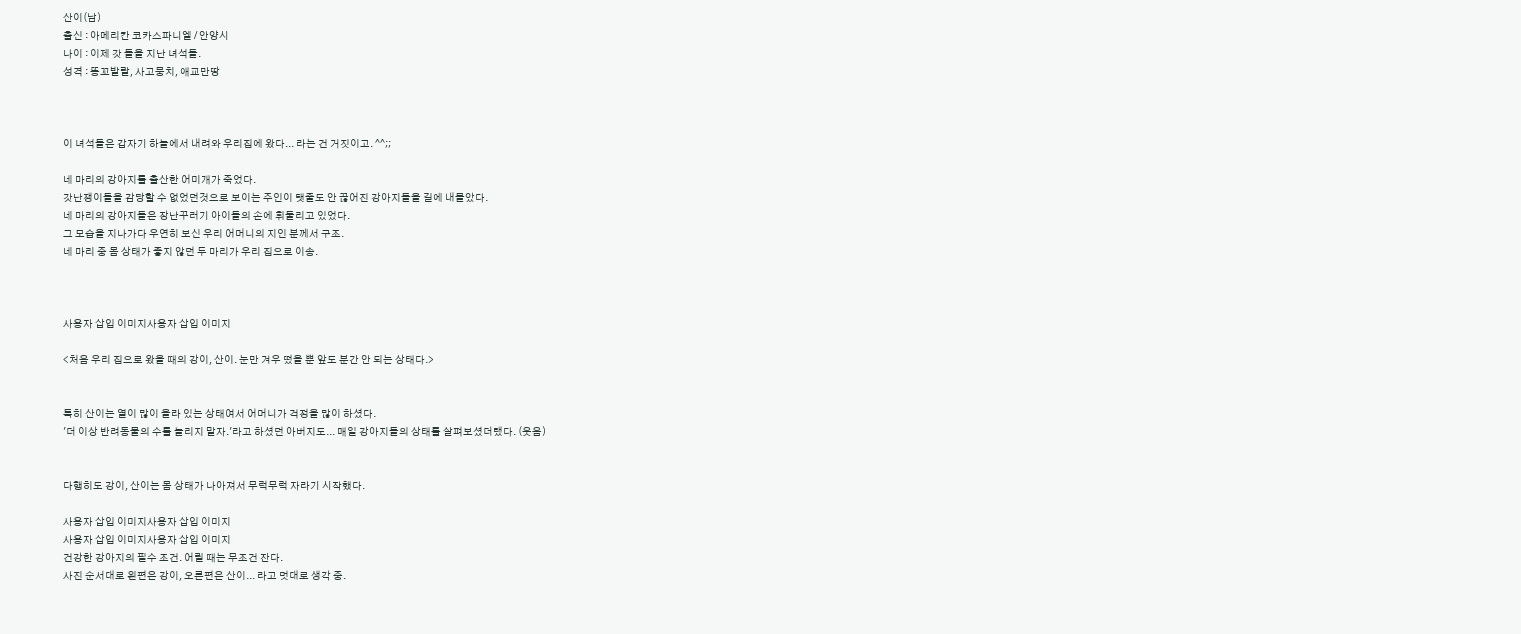산이(남)
출신 : 아메리칸 코카스파니엘 / 안양시
나이 : 이제 갓 돌을 지난 녀석들.
성격 : 똥꼬발랄, 사고뭉치, 애교만땅



이 녀석들은 갑자기 하늘에서 내려와 우리집에 왔다... 라는 건 거짓이고. ^^;;

네 마리의 강아지를 출산한 어미개가 죽었다.
갓난쟁이들을 감당할 수 없었던것으로 보이는 주인이 탯줄도 안 끊어진 강아지들을 길에 내몰았다.
네 마리의 강아지들은 장난꾸러기 아이들의 손에 휘둘리고 있었다.
그 모습을 지나가다 우연히 보신 우리 어머니의 지인 분께서 구조.
네 마리 중 몸 상태가 좋지 않던 두 마리가 우리 집으로 이송.



사용자 삽입 이미지사용자 삽입 이미지

<처음 우리 집으로 왔을 때의 강이, 산이. 눈만 겨우 떴을 뿐 앞도 분간 안 되는 상태다.>


특히 산이는 열이 많이 올라 있는 상태여서 어머니가 걱정을 많이 하셨다.
'더 이상 반려동물의 수를 늘리지 말자.'라고 하셨던 아버지도... 매일 강아지들의 상태를 살펴보셨더랬다. (웃음)


다행히도 강이, 산이는 몸 상태가 나아져서 무럭무럭 자라기 시작했다.

사용자 삽입 이미지사용자 삽입 이미지
사용자 삽입 이미지사용자 삽입 이미지
건강한 강아지의 필수 조건. 어릴 때는 무조건 잔다.
사진 순서대로 왼편은 강이, 오른편은 산이... 라고 멋대로 생각 중.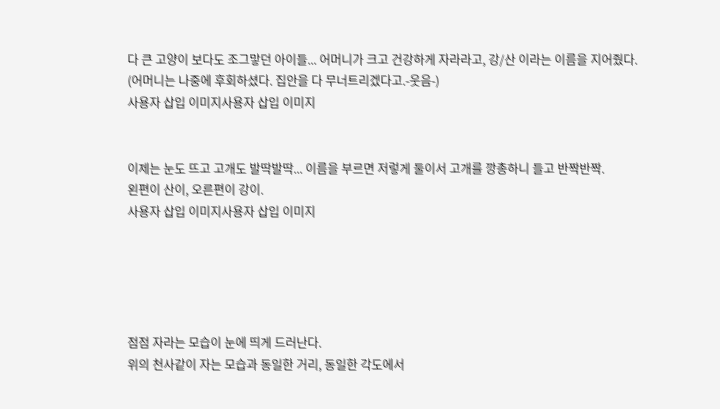다 큰 고양이 보다도 조그맣던 아이들... 어머니가 크고 건강하게 자라라고, 강/산 이라는 이름을 지어줬다.
(어머니는 나중에 후회하셨다. 집안을 다 무너트리겠다고.-웃음-)
사용자 삽입 이미지사용자 삽입 이미지


이제는 눈도 뜨고 고개도 발딱발딱... 이름을 부르면 저렇게 둘이서 고개를 깡총하니 들고 반짝반짝.
왼편이 산이, 오른편이 강이.
사용자 삽입 이미지사용자 삽입 이미지





점점 자라는 모습이 눈에 띄게 드러난다.
위의 천사같이 자는 모습과 동일한 거리, 동일한 각도에서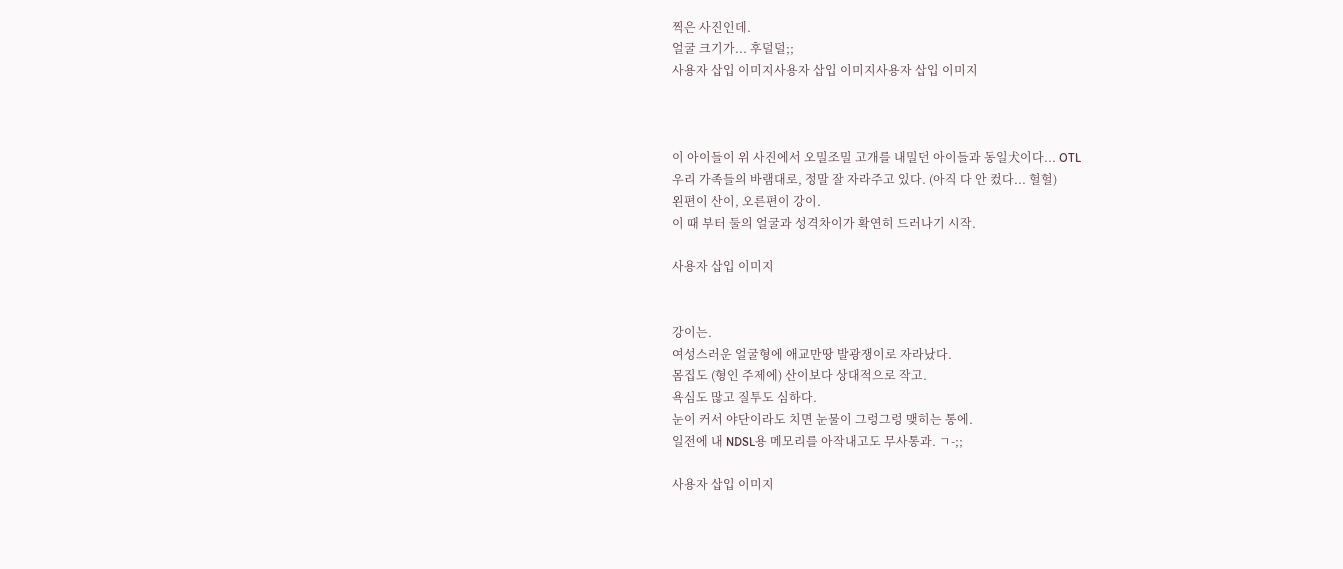찍은 사진인데.
얼굴 크기가... 후덜덜;;
사용자 삽입 이미지사용자 삽입 이미지사용자 삽입 이미지



이 아이들이 위 사진에서 오밀조밀 고개를 내밀던 아이들과 동일犬이다... OTL
우리 가족들의 바램대로, 정말 잘 자라주고 있다. (아직 다 안 컸다... 헐헐)
왼편이 산이, 오른편이 강이.
이 때 부터 둘의 얼굴과 성격차이가 확연히 드러나기 시작.

사용자 삽입 이미지


강이는.
여성스러운 얼굴형에 애교만땅 발광쟁이로 자라났다.
몸집도 (형인 주제에) 산이보다 상대적으로 작고.
욕심도 많고 질투도 심하다.
눈이 커서 야단이라도 치면 눈물이 그렁그렁 맺히는 통에.
일전에 내 NDSL용 메모리를 아작내고도 무사통과. ㄱ-;;

사용자 삽입 이미지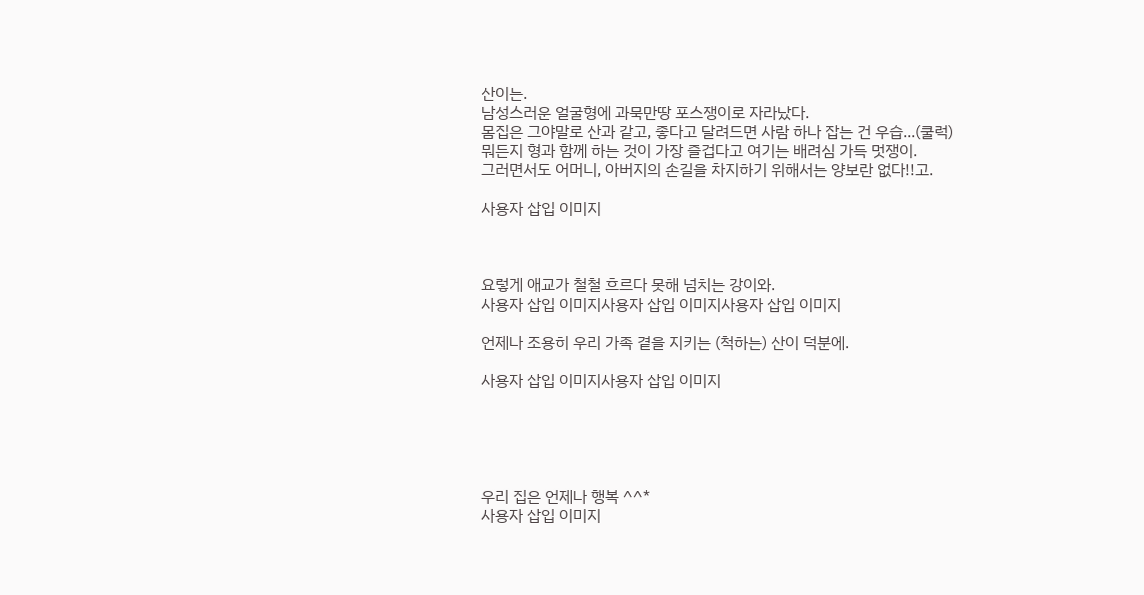산이는.
남성스러운 얼굴형에 과묵만땅 포스쟁이로 자라났다.
몸집은 그야말로 산과 같고, 좋다고 달려드면 사람 하나 잡는 건 우습...(쿨럭)
뭐든지 형과 함께 하는 것이 가장 즐겁다고 여기는 배려심 가득 멋쟁이.
그러면서도 어머니, 아버지의 손길을 차지하기 위해서는 양보란 없다!!고.

사용자 삽입 이미지



요렇게 애교가 철철 흐르다 못해 넘치는 강이와.
사용자 삽입 이미지사용자 삽입 이미지사용자 삽입 이미지

언제나 조용히 우리 가족 곁을 지키는 (척하는) 산이 덕분에.

사용자 삽입 이미지사용자 삽입 이미지





우리 집은 언제나 행복 ^^*
사용자 삽입 이미지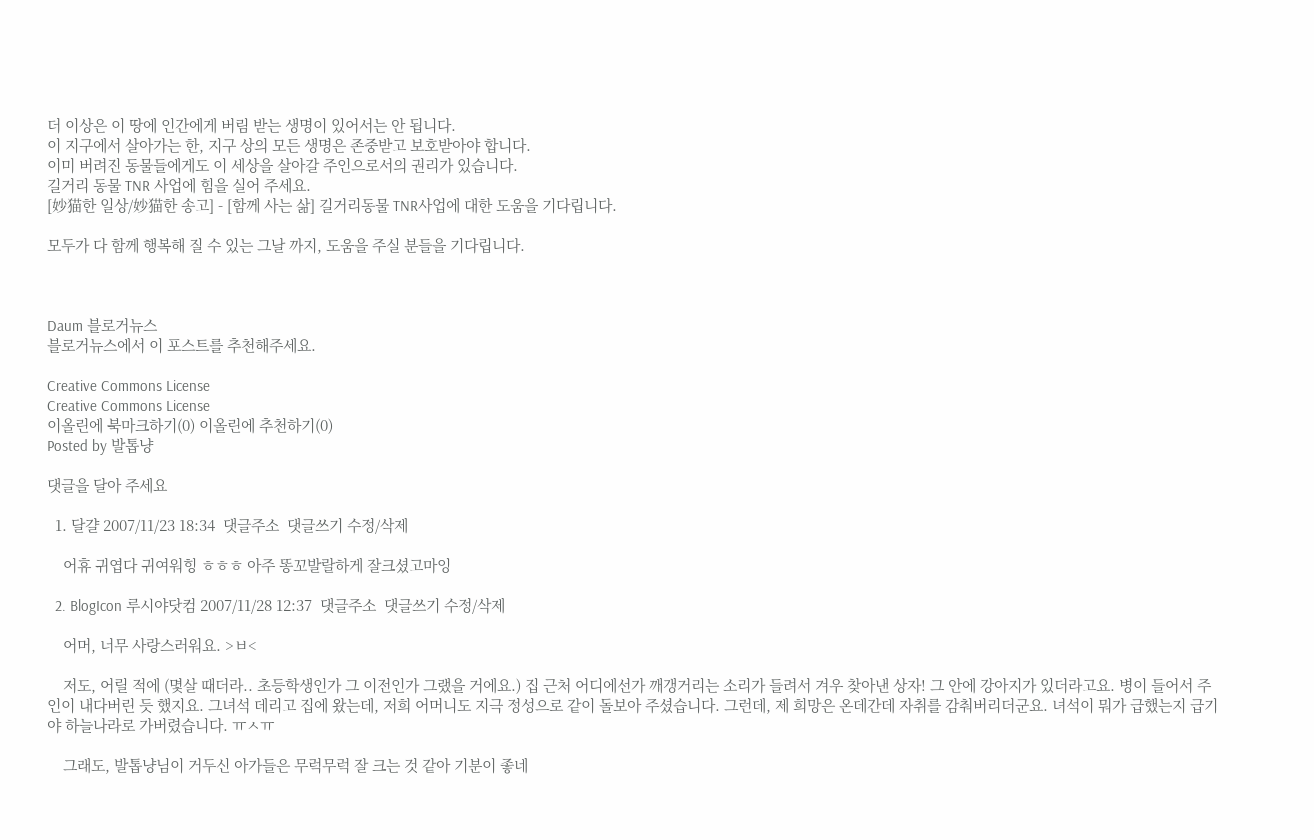더 이상은 이 땅에 인간에게 버림 받는 생명이 있어서는 안 됩니다.
이 지구에서 살아가는 한, 지구 상의 모든 생명은 존중받고 보호받아야 합니다.
이미 버려진 동물들에게도 이 세상을 살아갈 주인으로서의 권리가 있습니다.
길거리 동물 TNR 사업에 힘을 실어 주세요.
[妙猫한 일상/妙猫한 송고] - [함께 사는 삶] 길거리동물 TNR사업에 대한 도움을 기다립니다.

모두가 다 함께 행복해 질 수 있는 그날 까지, 도움을 주실 분들을 기다립니다.



Daum 블로거뉴스
블로거뉴스에서 이 포스트를 추천해주세요.

Creative Commons License
Creative Commons License
이올린에 북마크하기(0) 이올린에 추천하기(0)
Posted by 발톱냥

댓글을 달아 주세요

  1. 달걀 2007/11/23 18:34  댓글주소  댓글쓰기 수정/삭제

    어휴 귀엽다 귀여워힝 ㅎㅎㅎ 아주 똥꼬발랄하게 잘크셨고마잉

  2. BlogIcon 루시야닷컴 2007/11/28 12:37  댓글주소  댓글쓰기 수정/삭제

    어머, 너무 사랑스러워요. >ㅂ<

    저도, 어릴 적에 (몇살 때더라.. 초등학생인가 그 이전인가 그랬을 거에요.) 집 근처 어디에선가 깨갱거리는 소리가 들려서 겨우 찾아낸 상자! 그 안에 강아지가 있더라고요. 병이 들어서 주인이 내다버린 듯 했지요. 그녀석 데리고 집에 왔는데, 저희 어머니도 지극 정성으로 같이 돌보아 주셨습니다. 그런데, 제 희망은 온데간데 자취를 감춰버리더군요. 녀석이 뭐가 급했는지 급기야 하늘나라로 가버렸습니다. ㅠㅅㅠ

    그래도, 발톱냥님이 거두신 아가들은 무럭무럭 잘 크는 것 같아 기분이 좋네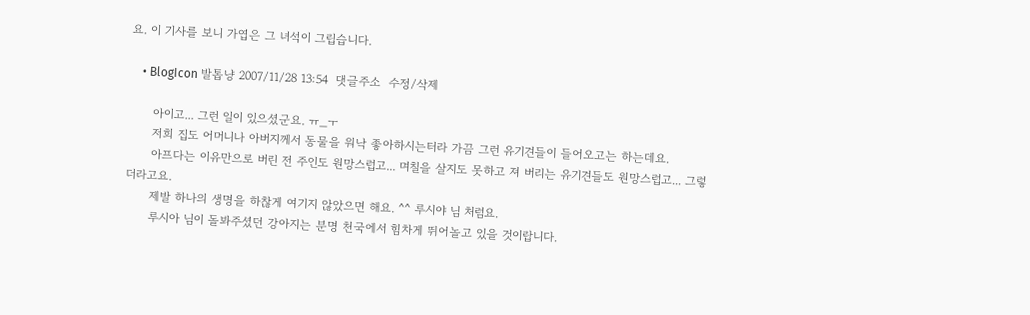요. 이 기사를 보니 가엽은 그 녀석이 그립습니다.

    • BlogIcon 발톱냥 2007/11/28 13:54  댓글주소  수정/삭제

      아이고... 그런 일이 있으셨군요. ㅠ_ㅜ
      저희 집도 어머니나 아버지께서 동물을 워낙 좋아하시는터라 가끔 그런 유기견들이 들어오고는 하는데요.
      아프다는 이유만으로 버린 전 주인도 원망스럽고... 며칠을 살지도 못하고 져 버리는 유기견들도 원망스럽고... 그렇더라고요.
      제발 하나의 생명을 하찮게 여기지 않았으면 해요. ^^ 루시야 님 처럼요.
      루시아 님이 돌봐주셨던 강아지는 분명 천국에서 힘차게 뛰어놀고 있을 것이랍니다.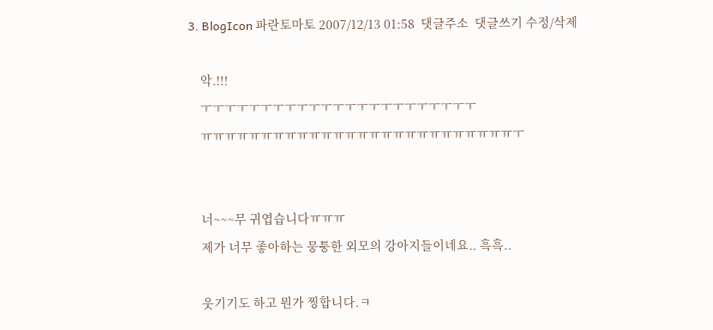3. BlogIcon 파란토마토 2007/12/13 01:58  댓글주소  댓글쓰기 수정/삭제

    악.!!!
    ㅜㅜㅜㅜㅜㅜㅜㅜㅜㅜㅜㅜㅜㅜㅜㅜㅜㅜㅜㅜㅜㅜㅜ
    ㅠㅠㅠㅠㅠㅠㅠㅠㅠㅠㅠㅠㅠㅠㅠㅠㅠㅠㅠㅠㅠㅠㅠㅠㅠㅠㅜ


    너~~~무 귀엽습니다ㅠㅠㅠ
    제가 너무 좋아하는 뭉퉁한 외모의 강아지들이네요.. 흑흑..

    웃기기도 하고 뭔가 찡합니다.ㅋ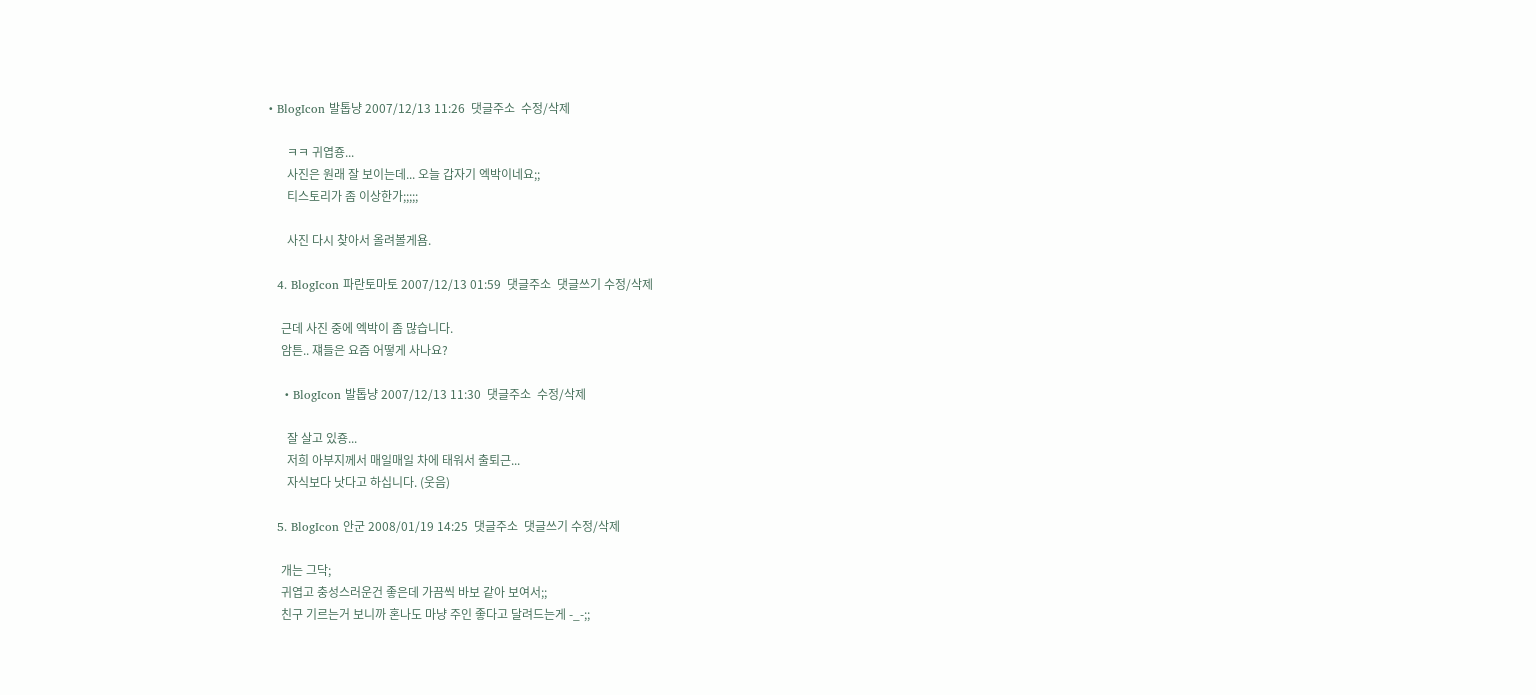• BlogIcon 발톱냥 2007/12/13 11:26  댓글주소  수정/삭제

      ㅋㅋ 귀엽죵...
      사진은 원래 잘 보이는데... 오늘 갑자기 엑박이네요;;
      티스토리가 좀 이상한가;;;;;

      사진 다시 찾아서 올려볼게욤.

  4. BlogIcon 파란토마토 2007/12/13 01:59  댓글주소  댓글쓰기 수정/삭제

    근데 사진 중에 엑박이 좀 많습니다.
    암튼.. 쟤들은 요즘 어떻게 사나요?

    • BlogIcon 발톱냥 2007/12/13 11:30  댓글주소  수정/삭제

      잘 살고 있죵...
      저희 아부지께서 매일매일 차에 태워서 출퇴근...
      자식보다 낫다고 하십니다. (웃음)

  5. BlogIcon 안군 2008/01/19 14:25  댓글주소  댓글쓰기 수정/삭제

    개는 그닥;
    귀엽고 충성스러운건 좋은데 가끔씩 바보 같아 보여서;;
    친구 기르는거 보니까 혼나도 마냥 주인 좋다고 달려드는게 -_-;;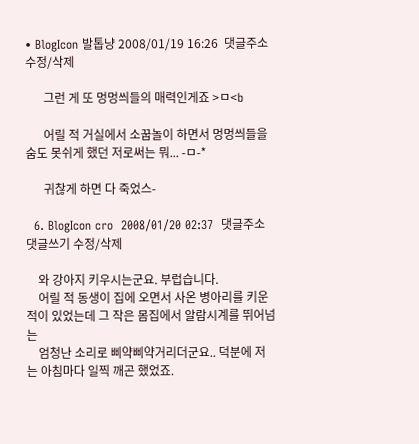• BlogIcon 발톱냥 2008/01/19 16:26  댓글주소  수정/삭제

      그런 게 또 멍멍씌들의 매력인게죠 >ㅁ<b

      어릴 적 거실에서 소꿉놀이 하면서 멍멍씌들을 숨도 못쉬게 했던 저로써는 뭐... -ㅁ-*

      귀찮게 하면 다 죽었스-

  6. BlogIcon cro  2008/01/20 02:37  댓글주소  댓글쓰기 수정/삭제

    와 강아지 키우시는군요. 부럽습니다.
    어릴 적 동생이 집에 오면서 사온 병아리를 키운적이 있었는데 그 작은 몸집에서 알람시계를 뛰어넘는
    엄청난 소리로 삐약삐약거리더군요.. 덕분에 저는 아침마다 일찍 깨곤 했었죠.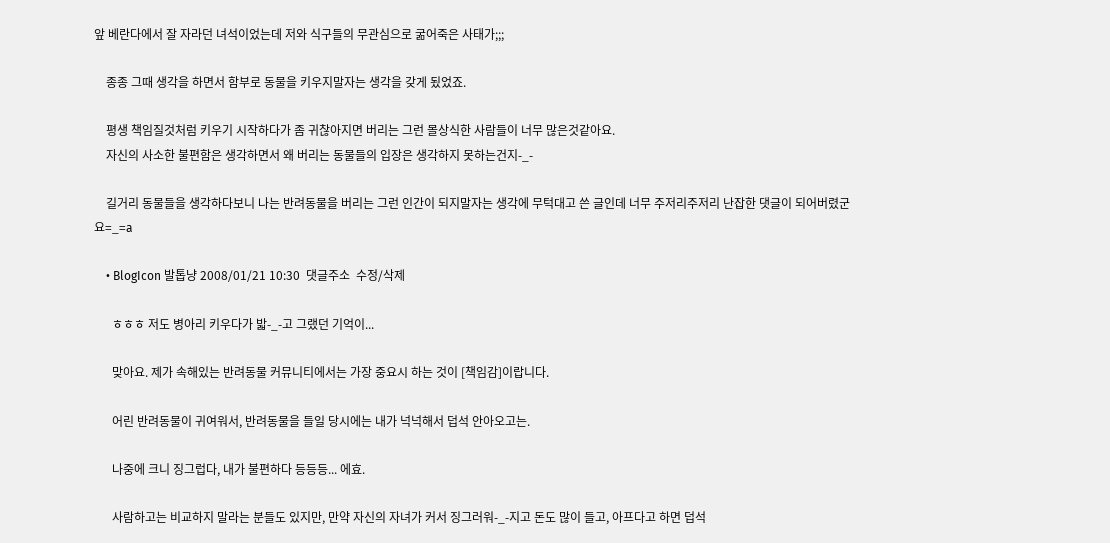앞 베란다에서 잘 자라던 녀석이었는데 저와 식구들의 무관심으로 굶어죽은 사태가;;;

    종종 그때 생각을 하면서 함부로 동물을 키우지말자는 생각을 갖게 됬었죠.

    평생 책임질것처럼 키우기 시작하다가 좀 귀찮아지면 버리는 그런 몰상식한 사람들이 너무 많은것같아요.
    자신의 사소한 불편함은 생각하면서 왜 버리는 동물들의 입장은 생각하지 못하는건지-_-

    길거리 동물들을 생각하다보니 나는 반려동물을 버리는 그런 인간이 되지말자는 생각에 무턱대고 쓴 글인데 너무 주저리주저리 난잡한 댓글이 되어버렸군요=_=a

    • BlogIcon 발톱냥 2008/01/21 10:30  댓글주소  수정/삭제

      ㅎㅎㅎ 저도 병아리 키우다가 밟-_-고 그랬던 기억이...

      맞아요. 제가 속해있는 반려동물 커뮤니티에서는 가장 중요시 하는 것이 [책임감]이랍니다.

      어린 반려동물이 귀여워서, 반려동물을 들일 당시에는 내가 넉넉해서 덥석 안아오고는.

      나중에 크니 징그럽다, 내가 불편하다 등등등... 에효.

      사람하고는 비교하지 말라는 분들도 있지만, 만약 자신의 자녀가 커서 징그러워-_-지고 돈도 많이 들고, 아프다고 하면 덥석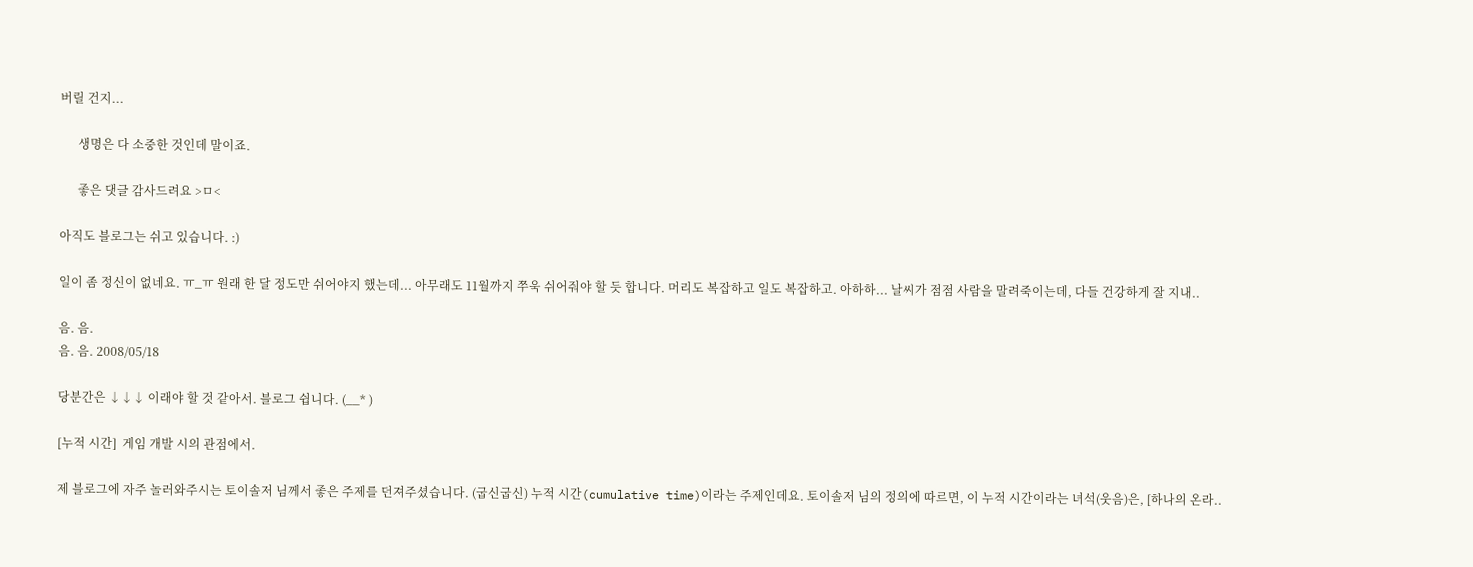버릴 건지...

      생명은 다 소중한 것인데 말이죠.

      좋은 댓글 감사드려요 >ㅁ<

아직도 블로그는 쉬고 있습니다. :)

일이 좀 정신이 없네요. ㅠ_ㅠ 원래 한 달 정도만 쉬어야지 했는데... 아무래도 11월까지 쭈욱 쉬어줘야 할 듯 합니다. 머리도 복잡하고 일도 복잡하고. 아하하... 날씨가 점점 사람을 말려죽이는데, 다들 건강하게 잘 지내..

음. 음.
음. 음. 2008/05/18

당분간은 ↓↓↓ 이래야 할 것 같아서. 블로그 쉽니다. (__* )

[누적 시간]  게임 개발 시의 관점에서.

제 블로그에 자주 놀러와주시는 토이솔저 님께서 좋은 주제를 던져주셨습니다. (굽신굽신) 누적 시간(cumulative time)이라는 주제인데요. 토이솔저 님의 정의에 따르면, 이 누적 시간이라는 녀석(웃음)은, [하나의 온라..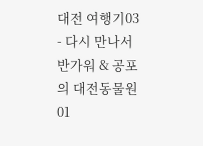대전 여행기03 - 다시 만나서 반가워 & 공포의 대전동물원01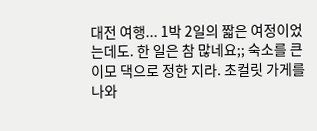대전 여행... 1박 2일의 짧은 여정이었는데도. 한 일은 참 많네요;; 숙소를 큰이모 댁으로 정한 지라. 초컬릿 가게를 나와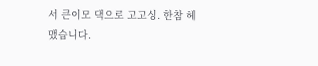서 큰이모 댁으로 고고싱. 한참 헤맸습니다.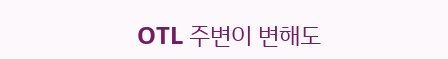OTL 주변이 변해도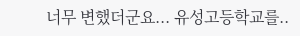너무 변했더군요... 유성고등학교를..